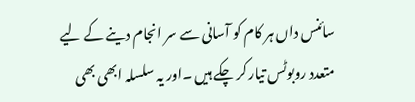سائنس داں ہر کام کو آسانی سے سر انجام دینے کے لیے متعدد روبوٹس تیار کر چکے ہیں ۔اور یہ سلسلہ ابھی بھی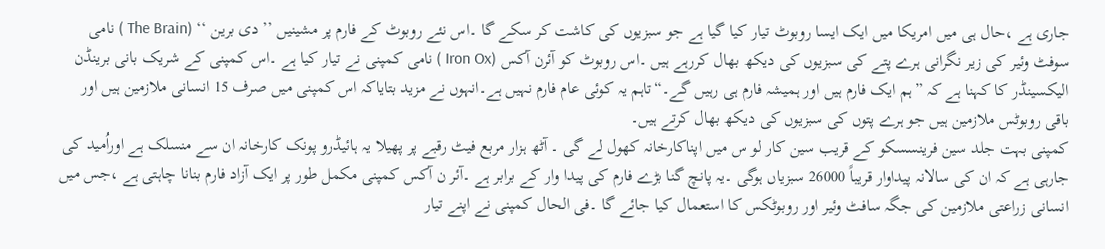جاری ہے ،حال ہی میں امریکا میں ایک ایسا روبوٹ تیار کیا گیا ہے جو سبزیوں کی کاشت کر سکے گا ۔اس نئے روبوٹ کے فارم پر مشینیں ’’دی برین ‘‘ (The Brain ) نامی سوفٹ وئیر کی زیر نگرانی ہرے پتے کی سبزیوں کی دیکھ بھال کررہے ہیں ۔اس روبوٹ کو آئرن آکس (Iron Ox ) نامی کمپنی نے تیار کیا ہے ۔اس کمپنی کے شریک بانی برینڈن الیکسینڈر کا کہنا ہے کہ ”ہم ایک فارم ہیں اور ہمیشہ فارم ہی رہیں گے۔“تاہم یہ کوئی عام فارم نہیں ہے۔انہوں نے مزید بتایاکہ اس کمپنی میں صرف 15 انسانی ملازمین ہیں اور باقی روبوٹس ملازمین ہیں جو ہرے پتوں کی سبزیوں کی دیکھ بھال کرتے ہیں۔
کمپنی بہت جلد سین فرینسسکو کے قریب سین کار لو س میں اپناکارخانہ کھول لے گی ۔ آٹھ ہزار مربع فیٹ رقبے پر پھیلا یہ ہائیڈرو پونک کارخانہ ان سے منسلک ہے اوراُمید کی جارہی ہے کہ ان کی سالانہ پیداوار قریباً 26000 سبزیاں ہوگی ۔یہ پانچ گنا بڑے فارم کی پیدا وار کے برابر ہے ۔آئر ن آکس کمپنی مکمل طور پر ایک آزاد فارم بنانا چاہتی ہے ،جس میں انسانی زراعتی ملازمین کی جگہ سافٹ وئیر اور روبوٹکس کا استعمال کیا جائے گا ۔فی الحال کمپنی نے اپنے تیار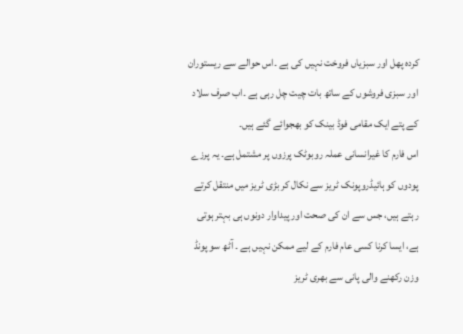کردہ پھل اور سبزیاں فروخت نہیں کی ہے ۔اس حوالے سے ریستوران اور سبزی فروشوں کے ساتھ بات چیت چل رہی ہے ۔اب صرف سلاد کے پتے ایک مقامی فوڈ بینک کو بھجوائے گئے ہیں۔
اس فارم کا غیرانسانی عملہ روبوٹک پرزوں پر مشتمل ہے۔ یہ پرزے پودوں کو ہائیڈروپونک ٹریز سے نکال کر بڑی ٹریز میں منتقل کرتے رہتے ہیں، جس سے ان کی صحت اور پیداوار دونوں ہی بہتر ہوتی ہے، ایسا کرنا کسی عام فارم کے لیے ممکن نہیں ہے ۔ آٹھ سو پونڈ وزن رکھنے والی پانی سے بھری ٹریز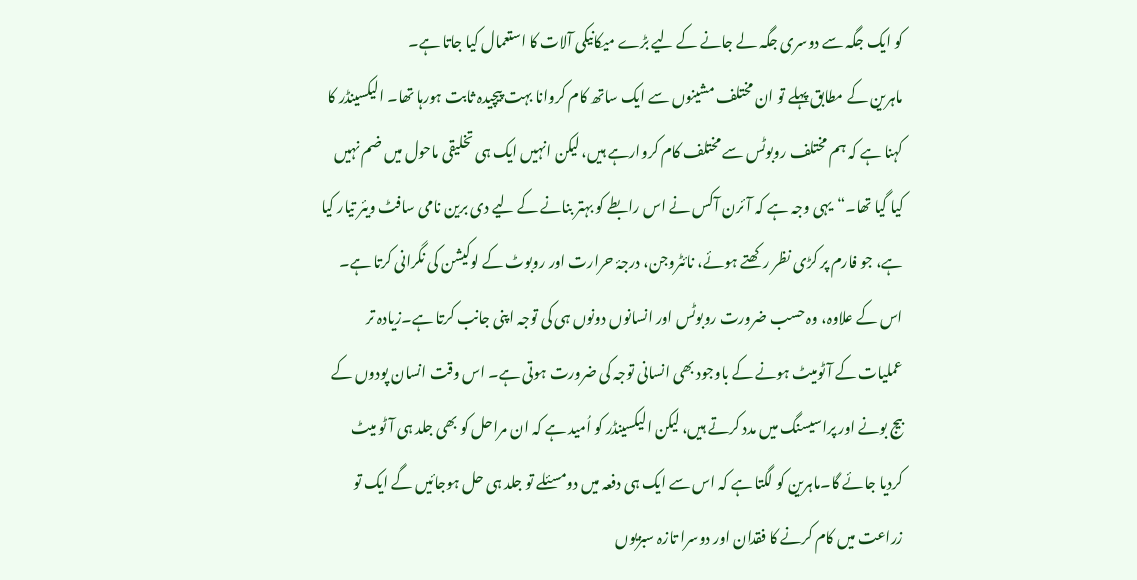کو ایک جگہ سے دوسری جگہ لے جانے کے لیے بڑے میکانیکی آلات کا استعمال کیا جاتا ہے۔
ماہرین کے مطابق پہلے تو ان مختلف مشینوں سے ایک ساتھ کام کروانا بہت پیچیدہ ثابت ہورہا تھا۔ الیکسینڈر کا کہنا ہے کہ ہم مختلف روبوٹس سے مختلف کام کروارہے ہیں، لیکن انہیں ایک ہی تخلیقی ماحول میں ضم نہیں کیا گيا تھا۔“یہی وجہ ہے کہ آئرن آکس نے اس رابطے کو بہتر بنانے کے لیے دی برین نامی سافٹ ویئر تیار کیا ہے، جو فارم پر کڑی نظر رکھتے ہوئے، نائٹروجن، درجۂ حرارت اور روبوٹ کے لوکیشن کی نگرانی کرتا ہے۔
اس کے علاوہ، وہ حسب ضرورت روبوٹس اور انسانوں دونوں ہی کی توجہ اپنی جانب کرتا ہے۔زیادہ تر عملیات کے آٹومیٹ ہونے کے باوجود بھی انسانی توجہ کی ضرورت ہوتی ہے۔ اس وقت انسان پودوں کے بیج بونے اور پراسیسنگ میں مدد کرتے ہیں، لیکن الیکسینڈر کو اُمید ہے کہ ان مراحل کو بھی جلد ہی آٹو میٹ کردیا جائے گا۔ماہرین کو لگتا ہے کہ اس سے ایک ہی دفعہ میں دومسئلے تو جلد ہی حل ہوجائیں گے ایک تو زراعت میں کام کرنے کا فقدان اور دوسرا تازہ سبزیوں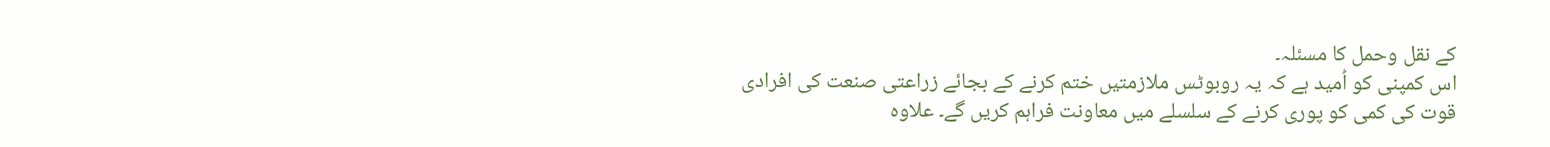کے نقل وحمل کا مسئلہ۔
اس کمپنی کو اُمید ہے کہ یہ روبوٹس ملازمتیں ختم کرنے کے بجائے زراعتی صنعت کی افرادی قوت کی کمی کو پوری کرنے کے سلسلے میں معاونت فراہم کریں گے۔ علاوہ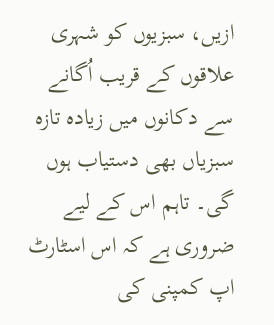ازیں، سبزیوں کو شہری علاقوں کے قریب اُگانے سے دکانوں میں زيادہ تازہ سبزياں بھی دستیاب ہوں گی۔ تاہم اس کے لیے ضروری ہے کہ اس اسٹارٹ اپ کمپنی کی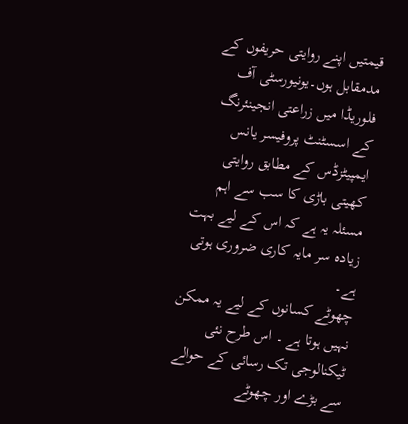قیمتیں اپنے روایتی حریفوں کے مدمقابل ہوں۔یونیورسٹی آف فلوریڈا میں زراعتی انجینئرنگ کے اسسٹنٹ پروفیسر یانس ایمپیٹزڈس کے مطابق روایتی کھیتی باڑی کا سب سے اہم مسئلہ یہ ہے کہ اس کے لیے بہت زیادہ سر مایہ کاری ضروری ہوتی ہے۔
چھوٹے کسانوں کے لیے یہ ممکن نہیں ہوتا ہے ۔ اس طرح نئی ٹیکنالوجی تک رسائی کے حوالے سے بڑے اور چھوٹے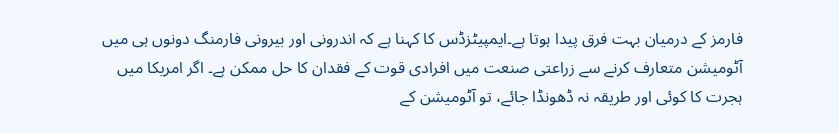فارمز کے درمیان بہت فرق پیدا ہوتا ہے۔ایمپیٹزڈس کا کہنا ہے کہ اندرونی اور بیرونی فارمنگ دونوں ہی میں آٹومیشن متعارف کرنے سے زراعتی صنعت میں افرادی قوت کے فقدان کا حل ممکن ہے۔ اگر امریکا میں ہجرت کا کوئی اور طریقہ نہ ڈھونڈا جائے، تو آٹومیشن کے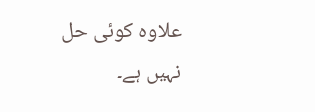علاوہ کوئی حل نہیں ہے۔